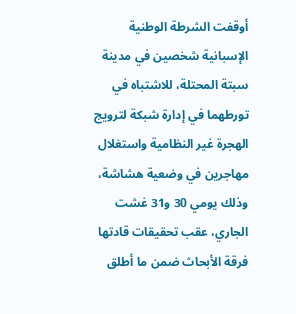أوقفت الشرطة الوطنية الإسبانية شخصين في مدينة سبتة المحتلة، للاشتباه في تورطهما في إدارة شبكة لترويج الهجرة غير النظامية واستغلال مهاجرين في وضعية هشاشة، وذلك يومي 30 و31 غشت الجاري، عقب تحقيقات قادتها فرقة الأبحاث ضمن ما أطلق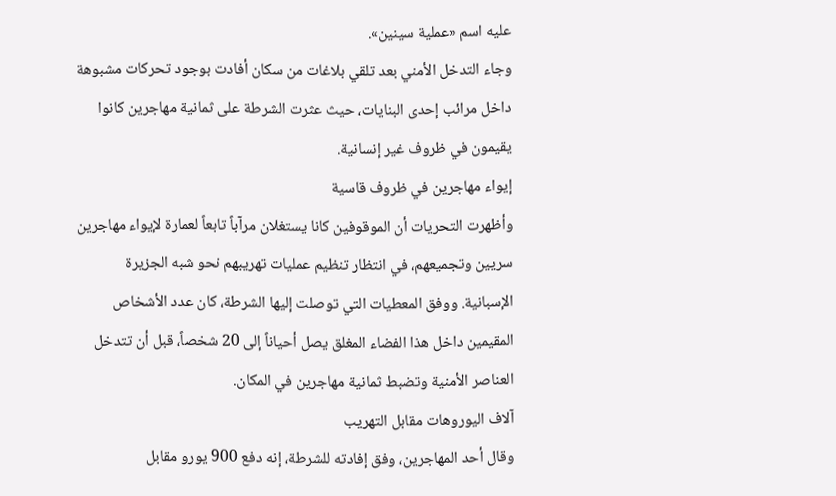عليه اسم «عملية سينين».
وجاء التدخل الأمني بعد تلقي بلاغات من سكان أفادت بوجود تحركات مشبوهة داخل مرائب إحدى البنايات، حيث عثرت الشرطة على ثمانية مهاجرين كانوا يقيمون في ظروف غير إنسانية.
إيواء مهاجرين في ظروف قاسية
وأظهرت التحريات أن الموقوفين كانا يستغلان مرآباً تابعاً لعمارة لإيواء مهاجرين سريين وتجميعهم، في انتظار تنظيم عمليات تهريبهم نحو شبه الجزيرة الإسبانية. ووفق المعطيات التي توصلت إليها الشرطة، كان عدد الأشخاص المقيمين داخل هذا الفضاء المغلق يصل أحياناً إلى 20 شخصاً، قبل أن تتدخل العناصر الأمنية وتضبط ثمانية مهاجرين في المكان.
آلاف اليوروهات مقابل التهريب
وقال أحد المهاجرين، وفق إفادته للشرطة، إنه دفع 900 يورو مقابل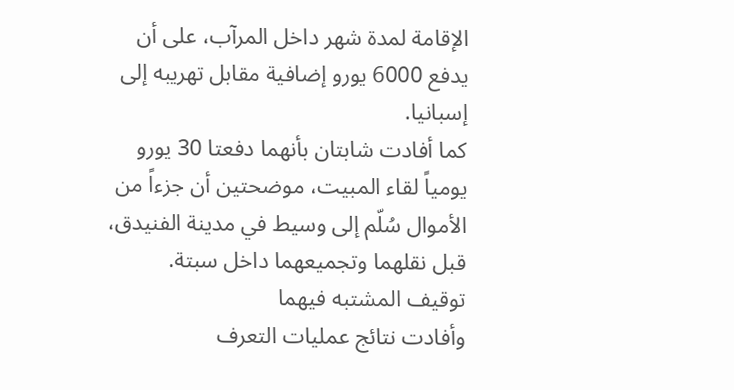الإقامة لمدة شهر داخل المرآب، على أن يدفع 6000 يورو إضافية مقابل تهريبه إلى إسبانيا.
كما أفادت شابتان بأنهما دفعتا 30 يورو يومياً لقاء المبيت، موضحتين أن جزءاً من الأموال سُلّم إلى وسيط في مدينة الفنيدق، قبل نقلهما وتجميعهما داخل سبتة.
توقيف المشتبه فيهما
وأفادت نتائج عمليات التعرف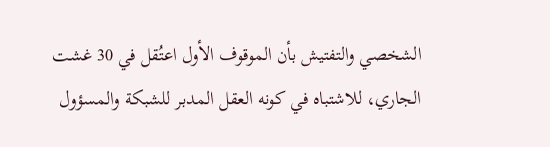الشخصي والتفتيش بأن الموقوف الأول اعتُقل في 30 غشت الجاري، للاشتباه في كونه العقل المدبر للشبكة والمسؤول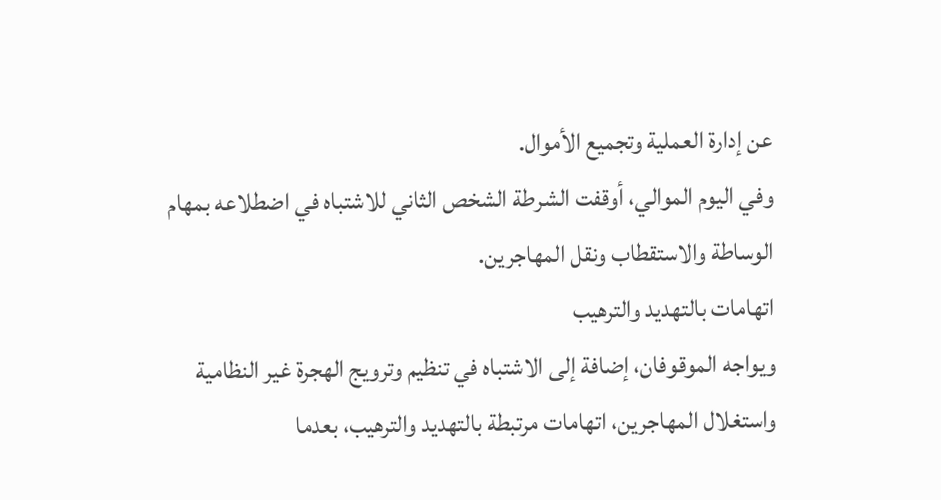عن إدارة العملية وتجميع الأموال.
وفي اليوم الموالي، أوقفت الشرطة الشخص الثاني للاشتباه في اضطلاعه بمهام الوساطة والاستقطاب ونقل المهاجرين.
اتهامات بالتهديد والترهيب
ويواجه الموقوفان، إضافة إلى الاشتباه في تنظيم وترويج الهجرة غير النظامية واستغلال المهاجرين، اتهامات مرتبطة بالتهديد والترهيب، بعدما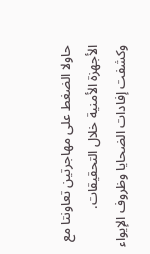حاولا الضغط على مهاجرتين تعاونتا مع الأجهزة الأمنية خلال التحقيقات.
وكشفت إفادات الضحايا وظروف الإيواء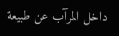داخل المرآب عن طبيعة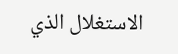الاستغلال الذي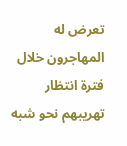تعرض له المهاجرون خلال فترة انتظار تهريبهم نحو شبه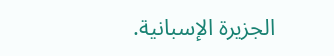الجزيرة الإسبانية.